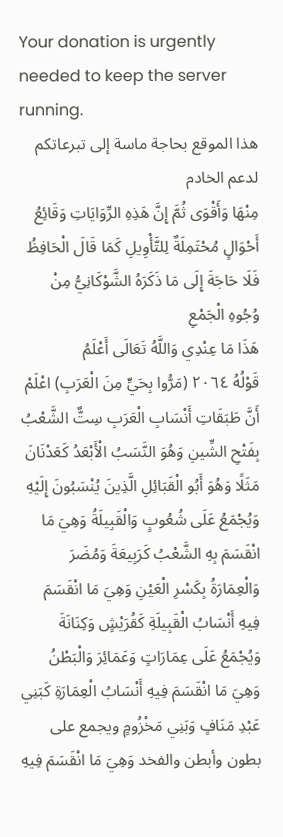Your donation is urgently needed to keep the server running.
هذا الموقع بحاجة ماسة إلى تبرعاتكم لدعم الخادم
مِنْهَا وَأَقْوَى ثُمَّ إِنَّ هَذِهِ الرِّوَايَاتِ وَقَائِعُ أَحْوَالٍ مُحْتَمِلَةٌ لِلتَّأْوِيلِ كَمَا قَالَ الْحَافِظُ فَلَا حَاجَةَ إِلَى مَا ذَكَرَهُ الشَّوْكَانِيُّ مِنْ وُجُوهِ الْجَمْعِ
هَذَا مَا عِنْدِي وَاللَّهُ تَعَالَى أَعْلَمُ
قَوْلُهُ ٢٠٦٤ (مَرُّوا بِحَيٍّ مِنَ الْعَرَبِ) اعْلَمْ أَنَّ طَبَقَاتِ أَنْسَابِ الْعَرَبِ سِتٌّ الشَّعْبُ بِفَتْحِ الشِّينِ وَهُوَ النَّسَبُ الْأَبْعَدُ كَعَدْنَانَ مَثَلًا وَهُوَ أَبُو الْقَبَائِلِ الَّذِينَ يُنْسَبُونَ إِلَيْهِ وَيُجْمَعُ عَلَى شُعُوبٍ وَالْقَبِيلَةُ وَهِيَ مَا انْقَسَمَ بِهِ الشَّعْبُ كَرَبِيعَةَ وَمُضَرَ وَالْعِمَارَةُ بِكَسْرِ الْعَيْنِ وَهِيَ مَا انْقَسَمَ فِيهِ أَنْسَابُ الْقَبِيلَةِ كَقُرَيْشٍ وَكِنَانَةَ وَيُجْمَعُ عَلَى عِمَارَاتٍ وَعَمَائِرَ وَالْبَطْنُ
وَهِيَ مَا انْقَسَمَ فِيهِ أَنْسَابُ الْعِمَارَةِ كَبَنِي عَبْدِ مَنَافٍ وَبَنِي مَخْزُومٍ ويجمع على بطون وأبطن والفخد وَهِيَ مَا انْقَسَمَ فِيهِ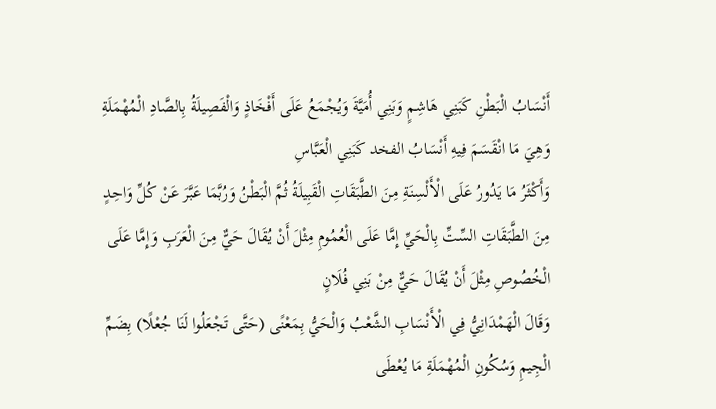أَنْسَابُ الْبَطْنِ كَبَنِي هَاشِمٍ وَبَنِي أُمَيَّةَ وَيُجْمَعُ عَلَى أَفْخَاذٍ وَالْفَصِيلَةُ بِالصَّادِ الْمُهْمَلَةِ وَهِيَ مَا انْقَسَمَ فِيهِ أَنْسَابُ الفخد كَبَنِي الْعَبَّاسِ
وَأَكْثَرُ مَا يَدُورُ عَلَى الْأَلْسِنَةِ مِنَ الطَّبَقَاتِ الْقَبِيلَةُ ثُمَّ الْبَطْنُ وَرُبَّمَا عَبَّرَ عَنْ كُلِّ وَاحِدٍ مِنَ الطَّبَقَاتِ السِّتِّ بِالْحَيِّ إِمَّا عَلَى الْعُمُومِ مِثْلَ أَنْ يُقَالَ حَيٌّ مِنَ الْعَرَبِ وَإِمَّا عَلَى الْخُصُوصِ مِثْلَ أَنْ يُقَالَ حَيٌّ مِنْ بَنِي فُلَانٍ
وَقَالَ الْهَمْدَانِيُّ فِي الْأَنْسَابِ الشَّعْبُ وَالْحَيُّ بِمَعْنًى (حَتَّى تَجْعَلُوا لَنَا جُعْلًا) بِضَمِّ الْجِيمِ وَسُكُونِ الْمُهْمَلَةِ مَا يُعْطَى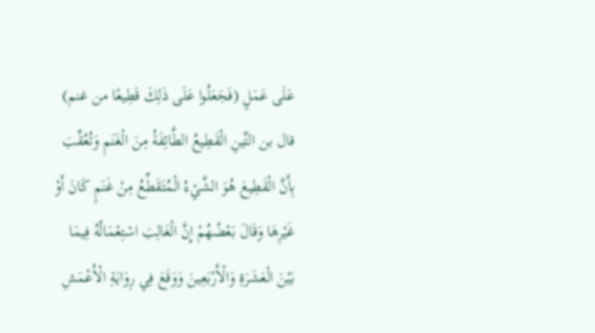عَلَى عَمَلٍ (فَجَعَلُوا عَلَى ذَلِكَ قَطِيعًا من غنم) قال بن التِّينِ الْقَطِيعُ الطَّائِفَةُ مِنَ الْغَنَمِ وَتُعُقِّبَ بِأَنَّ الْقَطِيعَ هُوَ الشَّيْءُ الْمُتَقَطِّعُ مِنْ غَنَمٍ كَانَ أَوْ غَيْرِهَا وَقَالَ بَعْضُهُمْ إِنَّ الْغَالِبَ اسْتِعْمَالُهُ فِيمَا بَيْنَ الْعَشَرَةِ وَالْأَرْبَعِينَ وَوَقَعَ فِي رِوَايَةِ الْأَعْمَشِ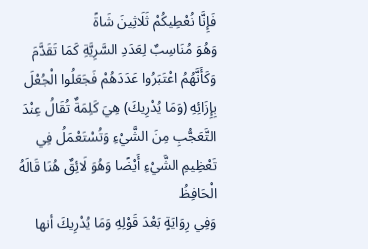فَإِنَّا نُعْطِيكُمْ ثَلَاثِينَ شَاةً
وَهُوَ مُنَاسِبٌ لِعَدَدِ السَّرِيَّةِ كَمَا تَقَدَّمَ وَكَأَنَّهُمُ اعْتَبَرُوا عَدَدَهُمْ فَجَعَلُوا الْجُعْلَ بِإِزَائِهِ (وَمَا يُدْرِيكَ) هِيَ كَلِمَةٌ تُقَالُ عِنْدَ التَّعَجُّبِ مِنَ الشَّيْءِ وَتُسْتَعْمَلُ فِي تَعْظِيمِ الشَّيْءِ أَيْضًا وَهُوَ لَائِقٌ هُنَا قَالَهُ الْحَافِظُ
وَفِي رِوَايَةٍ بَعْدَ قَوْلِهِ وَمَا يُدْرِيكَ أنها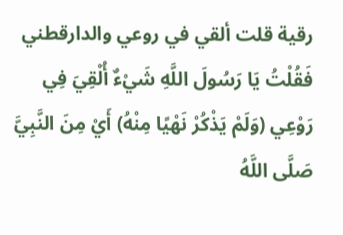رقية قلت ألقي في روعي والدارقطني فَقُلْتُ يَا رَسُولَ اللَّهِ شَيْءٌ أُلْقِيَ فِي رَوْعِي (وَلَمْ يَذْكُرْ نَهْيًا مِنْهُ) أَيْ مِنَ النَّبِيَّ صَلَّى اللَّهُ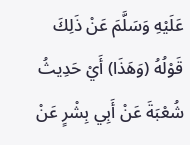عَلَيْهِ وَسَلَّمَ عَنْ ذَلِكَ
قَوْلُهُ (وَهَذَا) أَيْ حَدِيثُ شُعْبَةَ عَنْ أَبِي بِشْرٍ عَنْ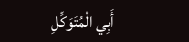أَبِي الْمُتَوَكِّلِ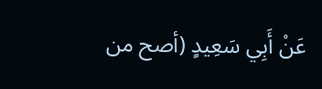عَنْ أَبِي سَعِيدٍ (أصح من